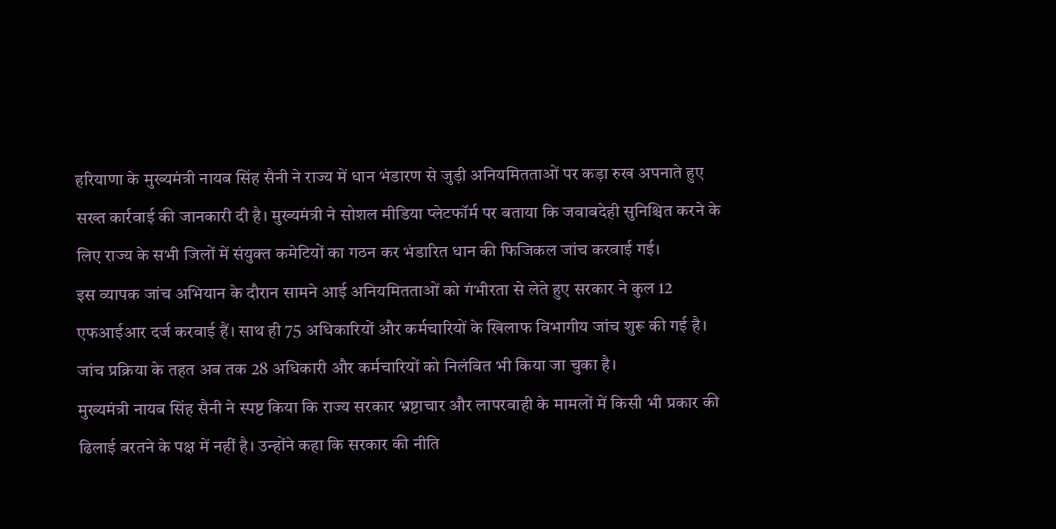हरियाणा के मुख्यमंत्री नायब सिंह सैनी ने राज्य में धान भंडारण से जुड़ी अनियमितताओं पर कड़ा रुख अपनाते हुए सख्त कार्रवाई की जानकारी दी है। मुख्यमंत्री ने सोशल मीडिया प्लेटफॉर्म पर बताया कि जवाबदेही सुनिश्चित करने के लिए राज्य के सभी जिलों में संयुक्त कमेटियों का गठन कर भंडारित धान की फिजिकल जांच करवाई गई।
इस व्यापक जांच अभियान के दौरान सामने आई अनियमितताओं को गंभीरता से लेते हुए सरकार ने कुल 12 एफआईआर दर्ज करवाई हैं। साथ ही 75 अधिकारियों और कर्मचारियों के खिलाफ विभागीय जांच शुरू की गई है। जांच प्रक्रिया के तहत अब तक 28 अधिकारी और कर्मचारियों को निलंबित भी किया जा चुका है।
मुख्यमंत्री नायब सिंह सैनी ने स्पष्ट किया कि राज्य सरकार भ्रष्टाचार और लापरवाही के मामलों में किसी भी प्रकार की ढिलाई बरतने के पक्ष में नहीं है। उन्होंने कहा कि सरकार की नीति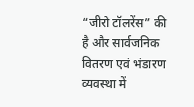“जीरो टॉलरेंस” की है और सार्वजनिक वितरण एवं भंडारण व्यवस्था में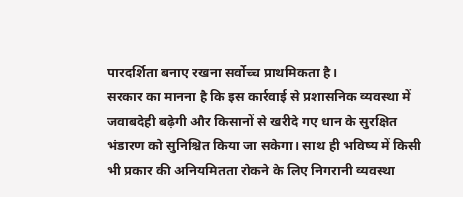पारदर्शिता बनाए रखना सर्वोच्च प्राथमिकता है।
सरकार का मानना है कि इस कार्रवाई से प्रशासनिक व्यवस्था में जवाबदेही बढ़ेगी और किसानों से खरीदे गए धान के सुरक्षित भंडारण को सुनिश्चित किया जा सकेगा। साथ ही भविष्य में किसी भी प्रकार की अनियमितता रोकने के लिए निगरानी व्यवस्था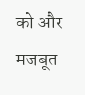को और मजबूत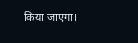किया जाएगा।